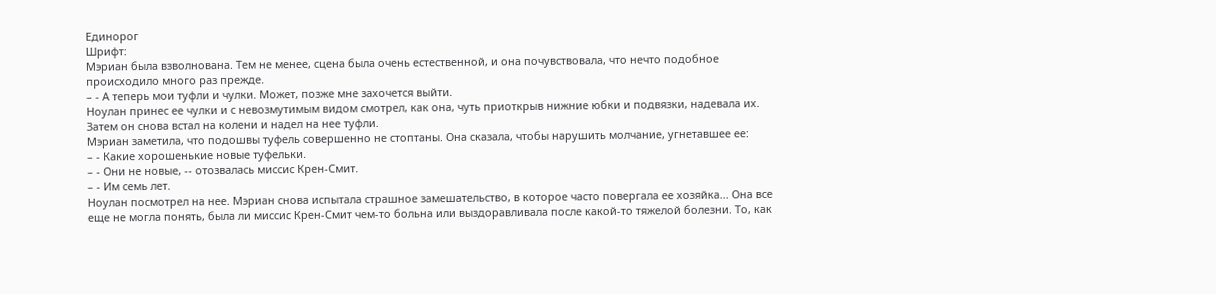Единорог
Шрифт:
Мэриан была взволнована. Тем не менее, сцена была очень естественной, и она почувствовала, что нечто подобное происходило много раз прежде.
– - А теперь мои туфли и чулки. Может, позже мне захочется выйти.
Ноулан принес ее чулки и с невозмутимым видом смотрел, как она, чуть приоткрыв нижние юбки и подвязки, надевала их. Затем он снова встал на колени и надел на нее туфли.
Мэриан заметила, что подошвы туфель совершенно не стоптаны. Она сказала, чтобы нарушить молчание, угнетавшее ее:
– - Какие хорошенькие новые туфельки.
– - Они не новые, -- отозвалась миссис Крен-Смит.
– - Им семь лет.
Ноулан посмотрел на нее. Мэриан снова испытала страшное замешательство, в которое часто повергала ее хозяйка... Она все еще не могла понять, была ли миссис Крен-Смит чем-то больна или выздоравливала после какой-то тяжелой болезни. То, как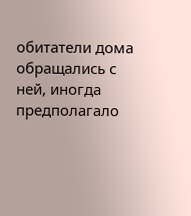обитатели дома обращались с ней, иногда предполагало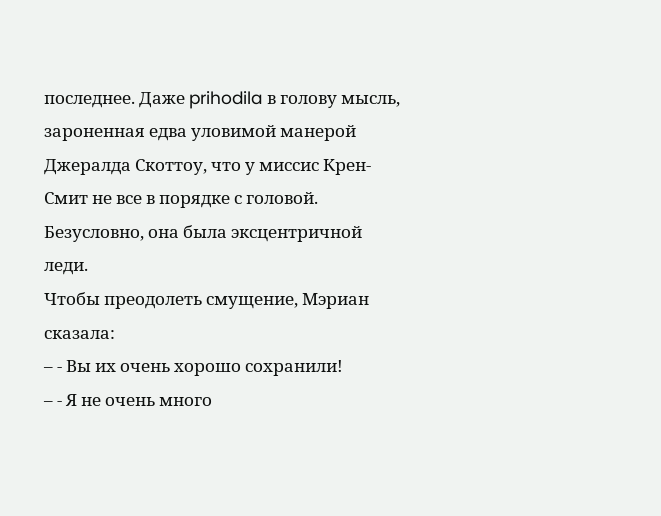последнее. Даже prihodila в голову мысль, зароненная едва уловимой манерой Джералда Скоттоу, что у миссис Крен-Смит не все в порядке с головой. Безусловно, она была эксцентричной леди.
Чтобы преодолеть смущение, Мэриан сказала:
– - Вы их очень хорошо сохранили!
– - Я не очень много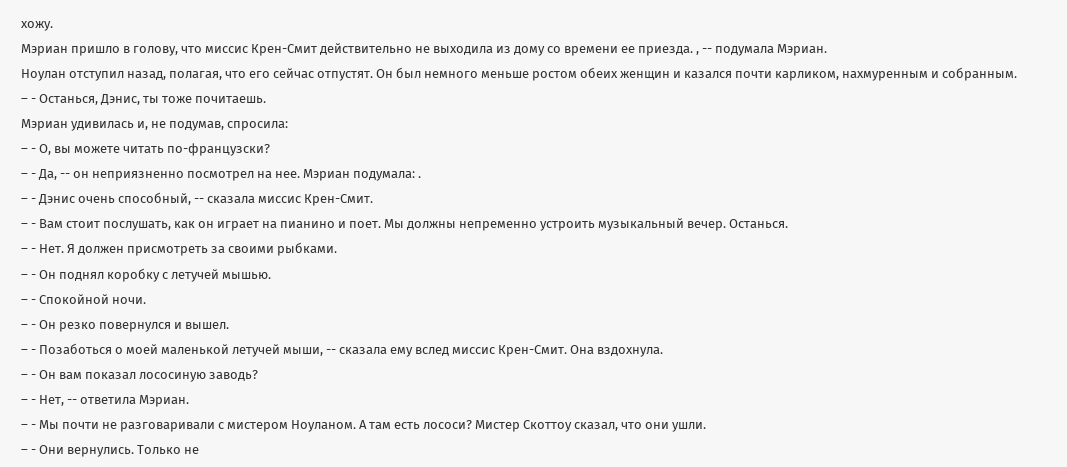хожу.
Мэриан пришло в голову, что миссис Крен-Смит действительно не выходила из дому со времени ее приезда. , -- подумала Мэриан.
Ноулан отступил назад, полагая, что его сейчас отпустят. Он был немного меньше ростом обеих женщин и казался почти карликом, нахмуренным и собранным.
– - Останься, Дэнис, ты тоже почитаешь.
Мэриан удивилась и, не подумав, спросила:
– - О, вы можете читать по-французски?
– - Да, -- он неприязненно посмотрел на нее. Мэриан подумала: .
– - Дэнис очень способный, -- сказала миссис Крен-Смит.
– - Вам стоит послушать, как он играет на пианино и поет. Мы должны непременно устроить музыкальный вечер. Останься.
– - Нет. Я должен присмотреть за своими рыбками.
– - Он поднял коробку с летучей мышью.
– - Спокойной ночи.
– - Он резко повернулся и вышел.
– - Позаботься о моей маленькой летучей мыши, -- сказала ему вслед миссис Крен-Смит. Она вздохнула.
– - Он вам показал лососиную заводь?
– - Нет, -- ответила Мэриан.
– - Мы почти не разговаривали с мистером Ноуланом. А там есть лососи? Мистер Скоттоу сказал, что они ушли.
– - Они вернулись. Только не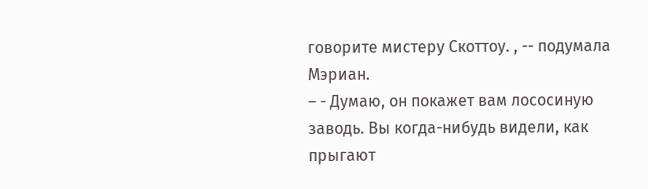говорите мистеру Скоттоу. , -- подумала Мэриан.
– - Думаю, он покажет вам лососиную заводь. Вы когда-нибудь видели, как прыгают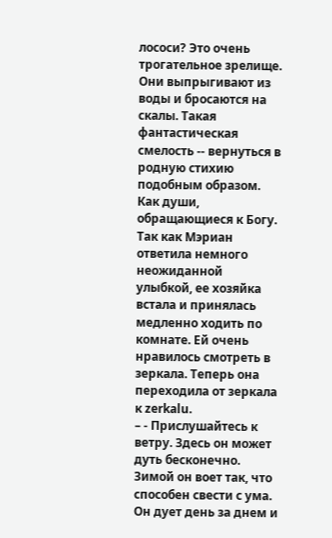лососи? Это очень трогательное зрелище. Они выпрыгивают из воды и бросаются на скалы. Такая фантастическая смелость -- вернуться в родную стихию подобным образом. Как души, обращающиеся к Богу.
Так как Мэриан ответила немного неожиданной улыбкой, ее хозяйка встала и принялась медленно ходить по комнате. Ей очень нравилось смотреть в зеркала. Теперь она переходила от зеркала к zerkalu.
– - Прислушайтесь к ветру. Здесь он может дуть бесконечно. Зимой он воет так, что способен свести с ума. Он дует день за днем и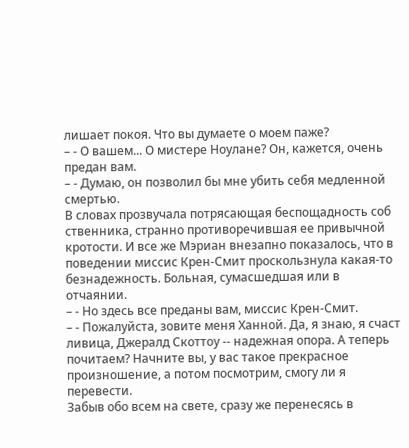лишает покоя. Что вы думаете о моем паже?
– - О вашем... О мистере Ноулане? Он, кажется, очень предан вам.
– - Думаю, он позволил бы мне убить себя медленной смертью.
В словах прозвучала потрясающая беспощадность соб ственника, странно противоречившая ее привычной кротости. И все же Мэриан внезапно показалось, что в поведении миссис Крен-Смит проскользнула какая-то безнадежность. Больная, сумасшедшая или в отчаянии.
– - Но здесь все преданы вам, миссис Крен-Смит.
– - Пожалуйста, зовите меня Ханной. Да, я знаю, я счаст ливица, Джералд Скоттоу -- надежная опора. А теперь почитаем? Начните вы, у вас такое прекрасное произношение, а потом посмотрим, смогу ли я перевести.
Забыв обо всем на свете, сразу же перенесясь в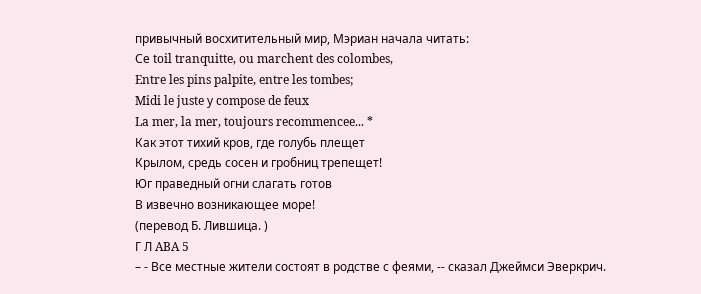привычный восхитительный мир, Мэриан начала читать:
Се toil tranquitte, ou marchent des colombes,
Entre les pins palpite, entre les tombes;
Midi le juste у compose de feux
La mer, la mer, toujours recommencee... *
Как этот тихий кров, где голубь плещет
Крылом, средь сосен и гробниц трепещет!
Юг праведный огни слагать готов
В извечно возникающее море!
(перевод Б. Лившица. )
Г Л ABA 5
– - Все местные жители состоят в родстве с феями, -- сказал Джеймси Эверкрич.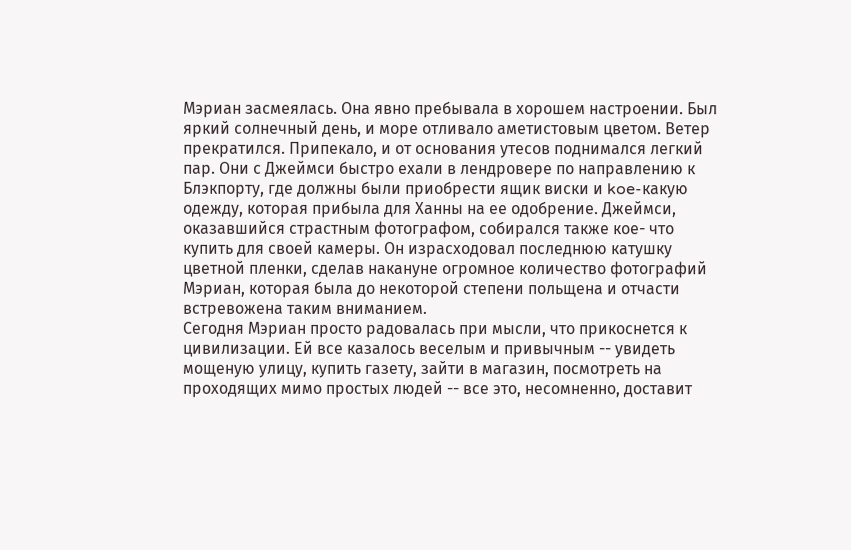Мэриан засмеялась. Она явно пребывала в хорошем настроении. Был яркий солнечный день, и море отливало аметистовым цветом. Ветер прекратился. Припекало, и от основания утесов поднимался легкий пар. Они с Джеймси быстро ехали в лендровере по направлению к Блэкпорту, где должны были приобрести ящик виски и koe-какую одежду, которая прибыла для Ханны на ее одобрение. Джеймси, оказавшийся страстным фотографом, собирался также кое- что купить для своей камеры. Он израсходовал последнюю катушку цветной пленки, сделав накануне огромное количество фотографий Мэриан, которая была до некоторой степени польщена и отчасти встревожена таким вниманием.
Сегодня Мэриан просто радовалась при мысли, что прикоснется к цивилизации. Ей все казалось веселым и привычным -- увидеть мощеную улицу, купить газету, зайти в магазин, посмотреть на проходящих мимо простых людей -- все это, несомненно, доставит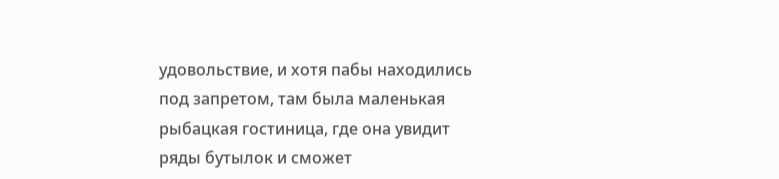удовольствие, и хотя пабы находились под запретом, там была маленькая рыбацкая гостиница, где она увидит ряды бутылок и сможет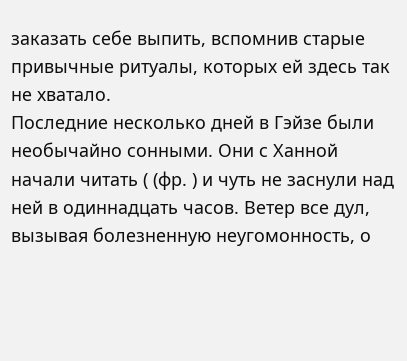заказать себе выпить, вспомнив старые привычные ритуалы, которых ей здесь так не хватало.
Последние несколько дней в Гэйзе были необычайно сонными. Они с Ханной начали читать ( (фр. ) и чуть не заснули над ней в одиннадцать часов. Ветер все дул, вызывая болезненную неугомонность, о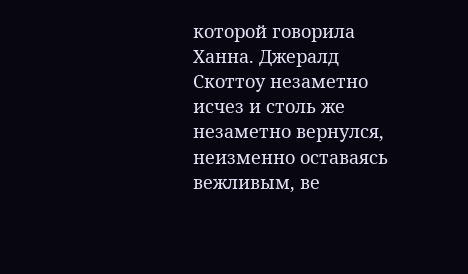которой говорила Ханна. Джералд Скоттоу незаметно исчез и столь же незаметно вернулся, неизменно оставаясь вежливым, ве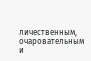личественным, очаровательным и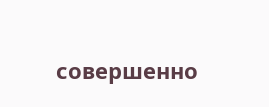совершенно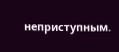неприступным.